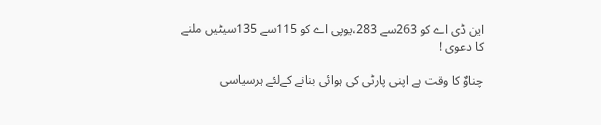این ڈی اے کو 263سے 283،یوپی اے کو 115سے 135سیٹیں ملنے کا دعوی !

چناوٌ کا وقت ہے اپنی پارٹی کی ہوائی بنانے کےلئے ہرسیاسی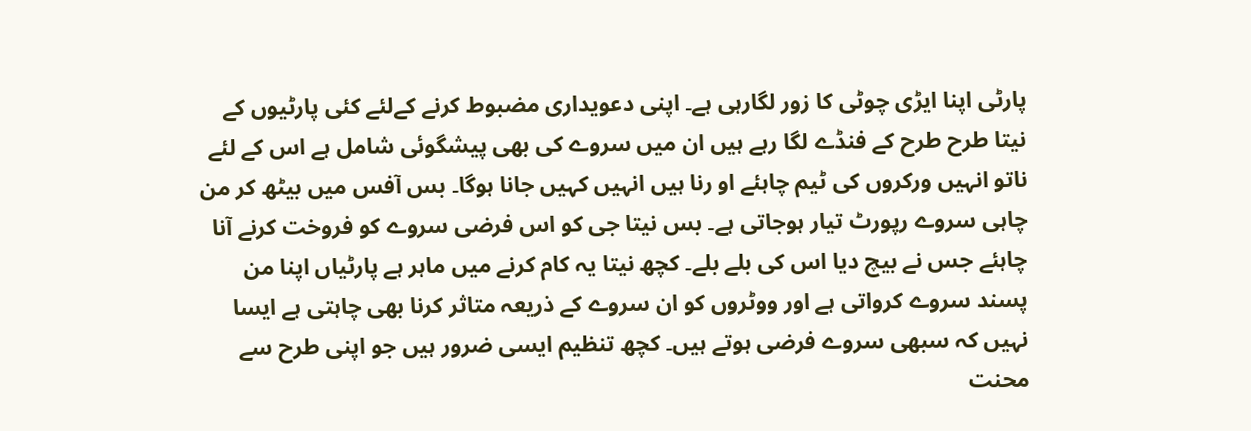پارٹی اپنا ایڑی چوٹی کا زور لگارہی ہے۔ اپنی دعویداری مضبوط کرنے کےلئے کئی پارٹیوں کے نیتا طرح طرح کے فنڈے لگا رہے ہیں ان میں سروے کی بھی پیشگوئی شامل ہے اس کے لئے ناتو انہیں ورکروں کی ٹیم چاہئے او رنا ہیں انہیں کہیں جانا ہوگا۔ بس آفس میں بیٹھ کر من چاہی سروے رپورٹ تیار ہوجاتی ہے۔ بس نیتا جی کو اس فرضی سروے کو فروخت کرنے آنا چاہئے جس نے بیچ دیا اس کی بلے بلے۔ کچھ نیتا یہ کام کرنے میں ماہر ہے پارٹیاں اپنا من پسند سروے کرواتی ہے اور ووٹروں کو ان سروے کے ذریعہ متاثر کرنا بھی چاہتی ہے ایسا نہیں کہ سبھی سروے فرضی ہوتے ہیں۔ کچھ تنظیم ایسی ضرور ہیں جو اپنی طرح سے محنت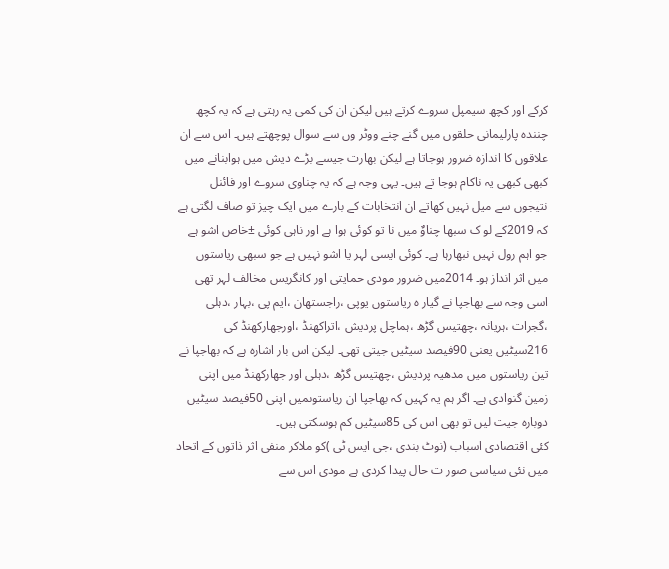کرکے اور کچھ سیمپل سروے کرتے ہیں لیکن ان کی کمی یہ رہتی ہے کہ یہ کچھ چنندہ پارلیمانی حلقوں میں گنے چنے ووٹر وں سے سوال پوچھتے ہیں۔ اس سے ان علاقوں کا اندازہ ضرور ہوجاتا ہے لیکن بھارت جیسے بڑے دیش میں ہوابنانے میں کبھی کبھی یہ ناکام ہوجا تے ہیں۔ یہی وجہ ہے کہ یہ چناوی سروے اور فائنل نتیجوں سے میل نہیں کھاتے ان انتخابات کے بارے میں ایک چیز تو صاف لگتی ہے کہ 2019کے لو ک سبھا چناوٌ میں نا تو کوئی ہوا ہے اور ناہی کوئی ±خاص اشو ہے جو اہم رول نہیں نبھارہا ہے۔ کوئی ایسی لہر یا اشو نہیں ہے جو سبھی ریاستوں میں اثر انداز ہو۔ 2014میں ضرور مودی حمایتی اور کانگریس مخالف لہر تھی اسی وجہ سے بھاجپا نے گیار ہ ریاستوں یوپی ،راجستھان ،ایم پی ،بہار ،دہلی ،گجرات ،ہریانہ ،چھتیس گڑھ ،ہماچل پردیش ،اتراکھنڈ ،اورجھارکھنڈ کی 216سیٹیں یعنی 90فیصد سیٹیں جیتی تھی۔ لیکن اس بار اشارہ ہے کہ بھاجپا نے تین ریاستوں میں مدھیہ پردیش ،چھتیس گڑھ ،دہلی اور جھارکھنڈ میں اپنی زمین گنوادی ہے۔ اگر ہم یہ کہیں کہ بھاجپا ان ریاستوںمیں اپنی 50فیصد سیٹیں دوبارہ جیت لیں تو بھی اس کی 85سیٹیں کم ہوسکتی ہیں۔
کئی اقتصادی اسباب (نوٹ بندی ،جی ایس ٹی )کو ملاکر منفی اثر ذاتوں کے اتحاد میں نئی سیاسی صور ت حال پیدا کردی ہے مودی اس سے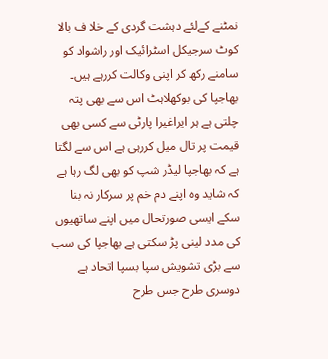نمٹنے کےلئے دہشت گردی کے خلا ف بالا کوٹ سرجیکل اسٹرائیک اور راشواد کو سامنے رکھ کر اپنی وکالت کررہے ہیں۔ بھاجپا کی بوکھلاہٹ اس سے بھی پتہ چلتی ہے ہر ایراغیرا پارٹی سے کسی بھی قیمت پر تال میل کررہی ہے اس سے لگتا ہے کہ بھاجپا لیڈر شپ کو بھی لگ رہا ہے کہ شاید وہ اپنے دم خم پر سرکار نہ بنا سکے ایسی صورتحال میں اپنے ساتھیوں کی مدد لینی پڑ سکتی ہے بھاجپا کی سب سے بڑی تشویش سپا بسپا اتحاد ہے دوسری طرح جس طرح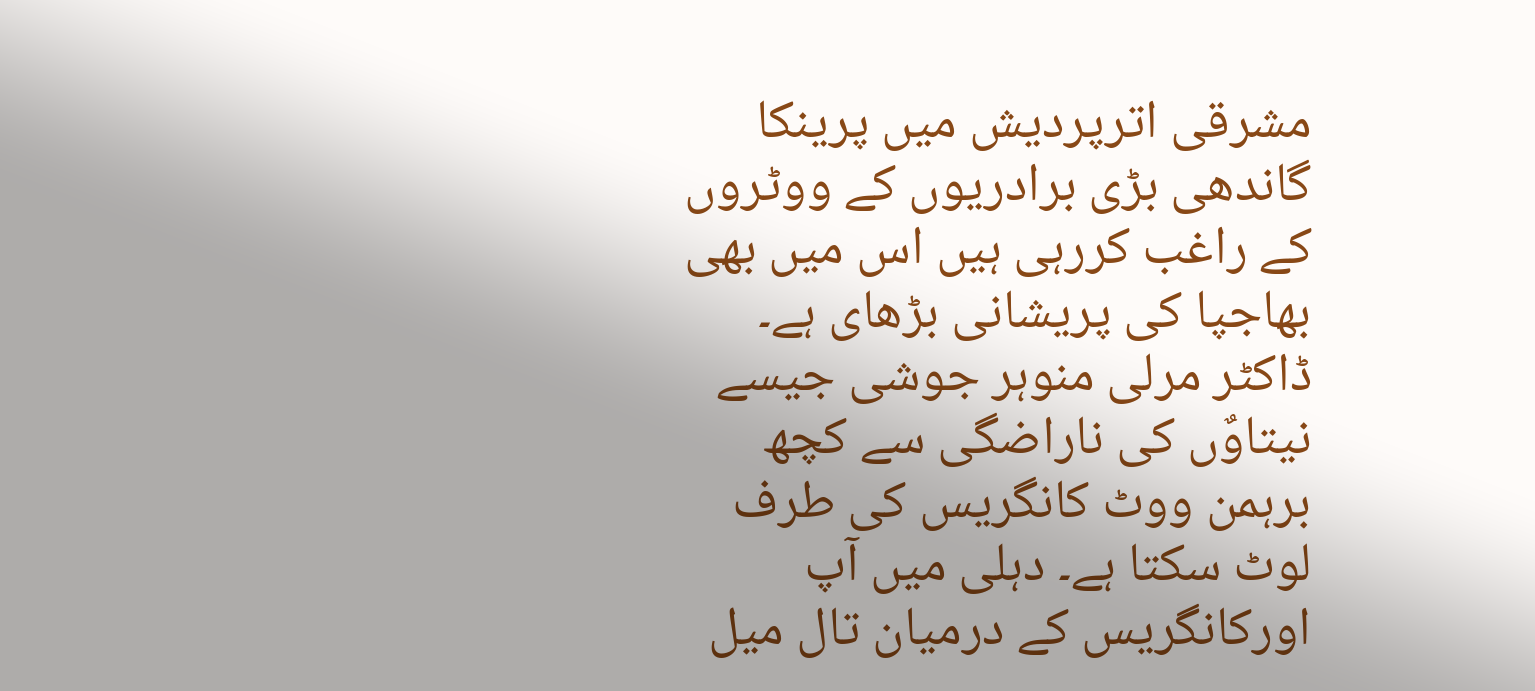مشرقی اترپردیش میں پرینکا گاندھی بڑی برادریوں کے ووٹروں کے راغب کررہی ہیں اس میں بھی بھاجپا کی پریشانی بڑھای ہے۔ ڈاکٹر مرلی منوہر جوشی جیسے نیتاوٌں کی ناراضگی سے کچھ برہمن ووٹ کانگریس کی طرف لوٹ سکتا ہے۔ دہلی میں آپ اورکانگریس کے درمیان تال میل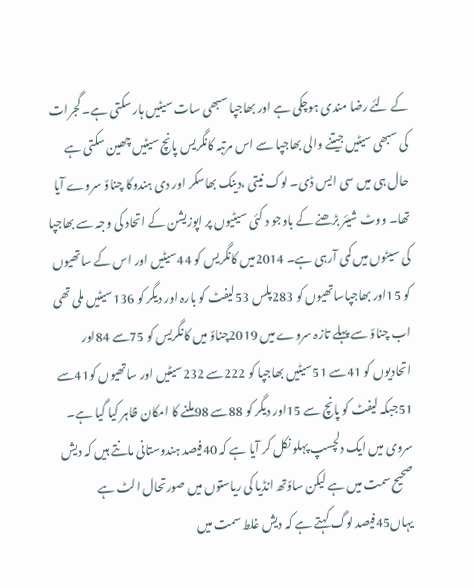کے لئے رضا مندی ہوچکی ہے اور بھاجپا سبھی سات سیٹیں ہار سکتی ہے۔ گجرات کی سبھی سیٹیں جیتنے والی بھاجپا سے اس مرتبہ کانگریس پانچ سیٹیں چھین سکتی ہے حال ہی میں سی ایس ڈی۔ لوک نیتی ،دینک بھاسکر اور دی ہندوکا چناوٌ سروے آیا تھا۔ ووٹ شیئر بڑھنے کے باوجو د کئی سیٹیوں پر اپوزیشن کے اتحاد کی وجہ سے بھاجپا کی سیٹوں میں کمی آرہی ہے۔ 2014میں کانگریس کو 44سیٹیں اور اس کے ساتھیوں کو 15اور بھاجپاساتھیوں کو 283پلس 53لیفٹ کو بارہ اور دیگر کو 136سیٹیں ملی تھی اب چناوٌ سے پہلے تازہ سروے میں 2019چناوٌ میں کانگریس کو 75سے 84اور اتحادیوں کو 41سے 51سیٹیں بھاجپا کو 222سے 232سیٹیں اور ساتھیوں کو41سے 51جبکہ لیفٹ کو پانچ سے 15اور دیگر کو 88سے 98ملنے کا امکان ظاہر کیا گیا ہے۔ سروی میں ایک دلچسپ پہلو نکل کر آیا ہے کہ 40فیصد ہندوستانی مانتے ہیں کہ دیش صحیح سمت میں ہے لیکن ساوٌتھ انڈیا کی ریاستوں میں صورتحال الٹ ہے یہاں45فیصد لوگ کہتے ہے کہ دیش غلط سمت میں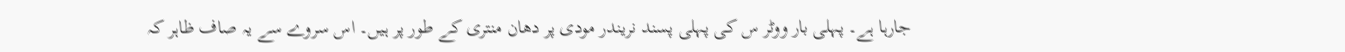جارہا ہے۔ پہلی بار ووٹر س کی پہلی پسند نریندر مودی پر دھان منتری کے طور پر ہیں۔ اس سروے سے یہ صاف ظاہر کہ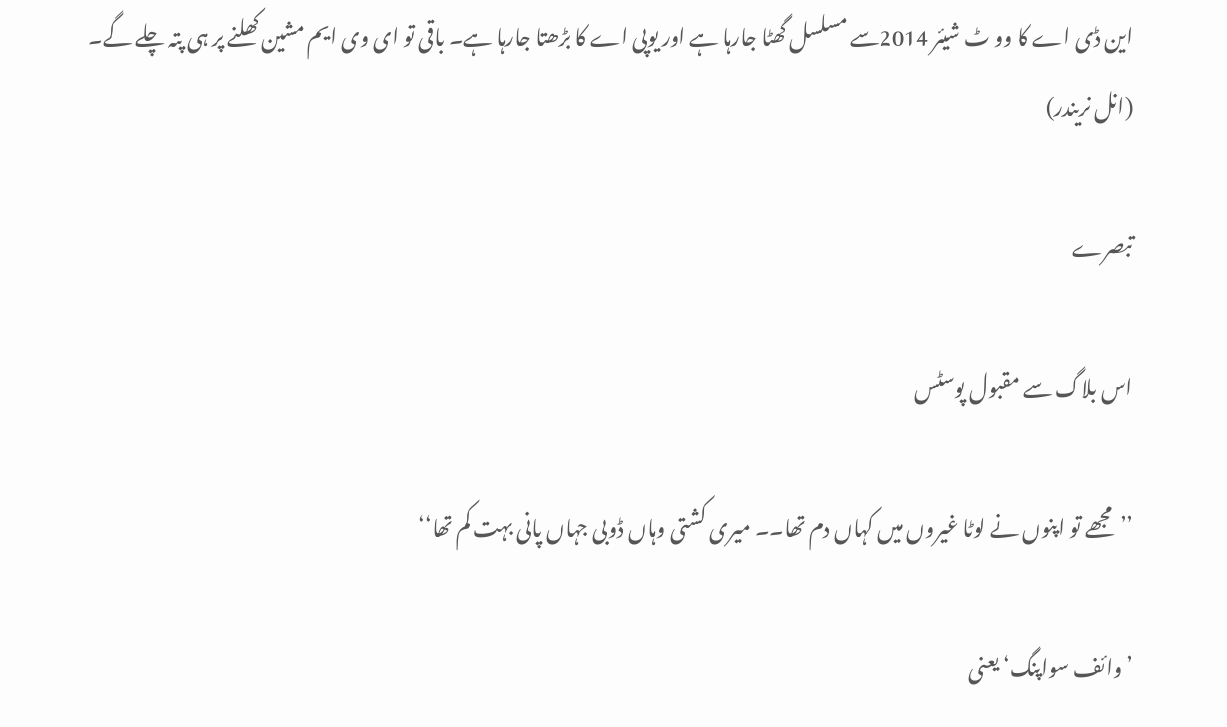این ڈی اے کا وو ٹ شیئر 2014سے مسلسل گھٹا جارہا ہے اور یوپی اے کا بڑھتا جارہا ہے۔ باقی تو ای وی ایم مشین کھلنے پر ہی پتہ چلے گے۔
(انل نریندر)

تبصرے

اس بلاگ سے مقبول پوسٹس

’’مجھے تو اپنوں نے لوٹا غیروں میں کہاں دم تھا۔۔ میری کشتی وہاں ڈوبی جہاں پانی بہت کم تھا‘‘

’وائف سواپنگ‘ یعنی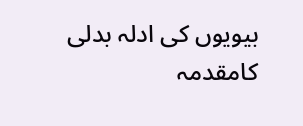بیویوں کی ادلہ بدلی کامقدمہ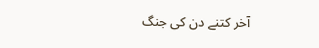آخر کتنے دن کی جنگ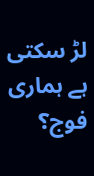لڑ سکتی ہے ہماری فوج؟